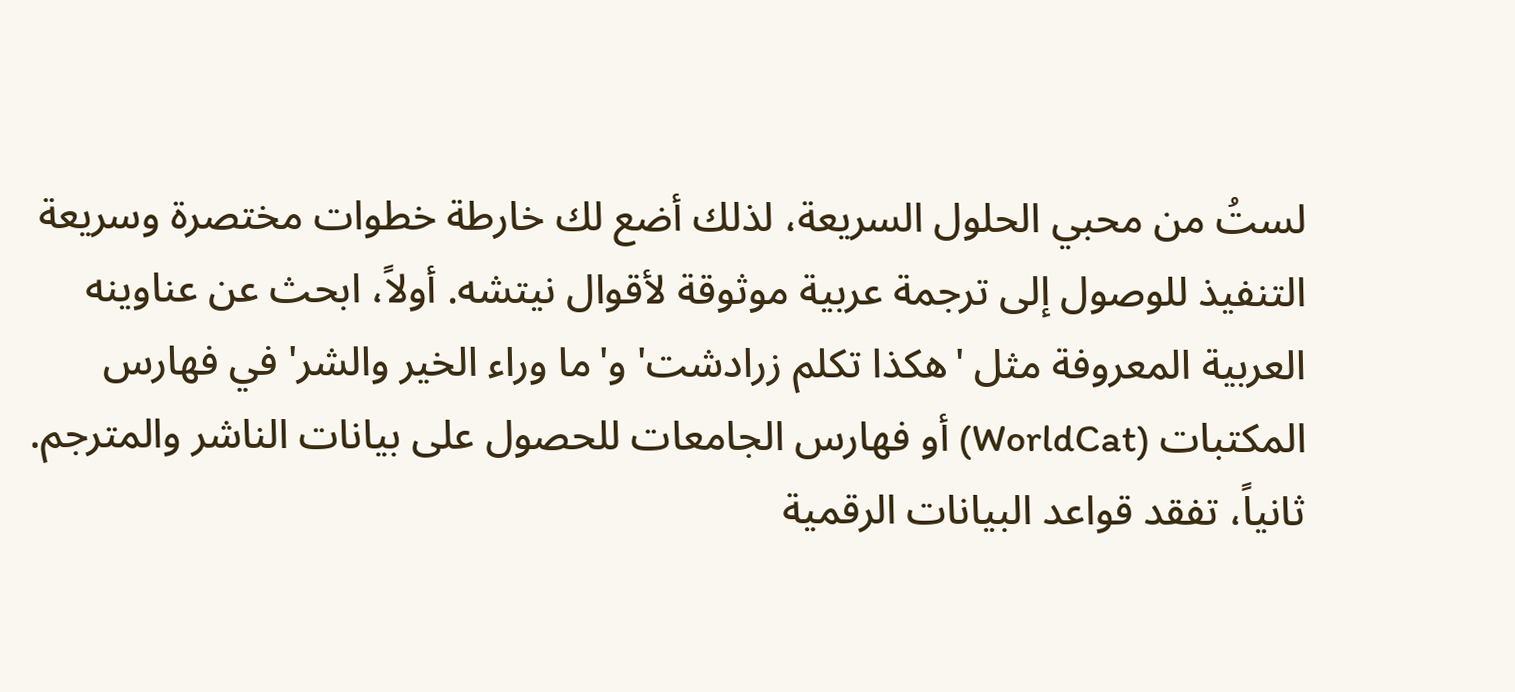لستُ من محبي الحلول السريعة، لذلك أضع لك خارطة خطوات مختصرة وسريعة التنفيذ للوصول إلى ترجمة عربية موثوقة لأقوال نيتشه. أولاً، ابحث عن عناوينه العربية المعروفة مثل 'هكذا تكلم زرادشت' و'ما وراء الخير والشر' في فهارس المكتبات (WorldCat) أو فهارس الجامعات للحصول على بيانات الناشر والمترجم. ثانياً، تفقد قواعد البيانات الرقمية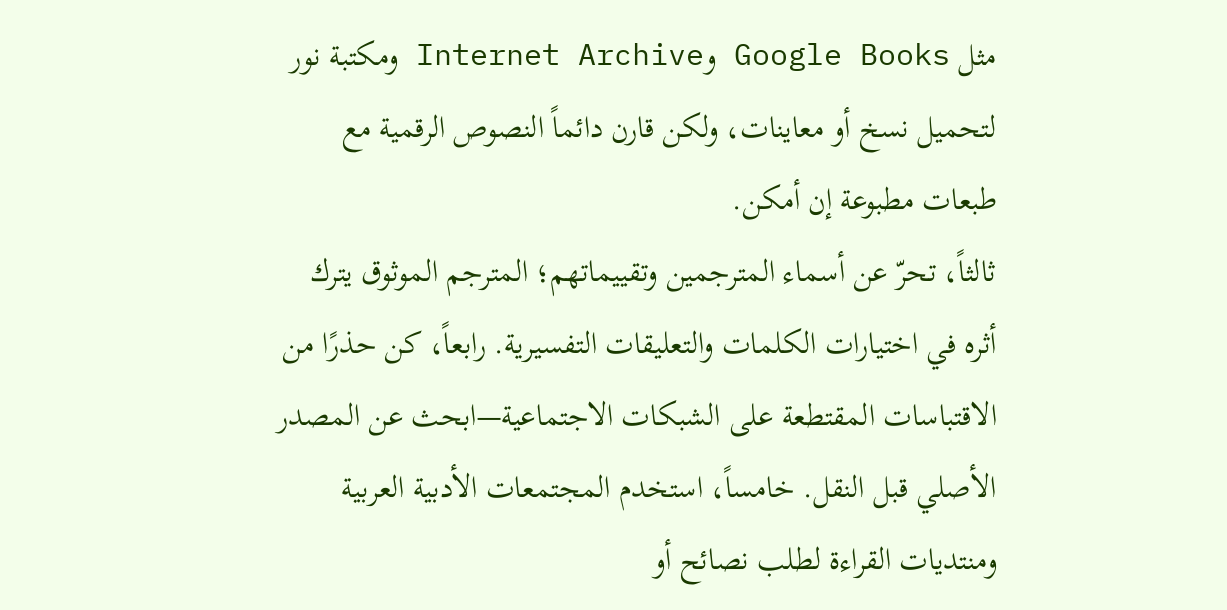مثل Google Books وInternet Archive ومكتبة نور لتحميل نسخ أو معاينات، ولكن قارن دائماً النصوص الرقمية مع طبعات مطبوعة إن أمكن.
ثالثاً، تحرّ عن أسماء المترجمين وتقييماتهم؛ المترجم الموثوق يترك أثره في اختيارات الكلمات والتعليقات التفسيرية. رابعاً، كن حذرًا من الاقتباسات المقتطعة على الشبكات الاجتماعية—ابحث عن المصدر الأصلي قبل النقل. خامساً، استخدم المجتمعات الأدبية العربية ومنتديات القراءة لطلب نصائح أو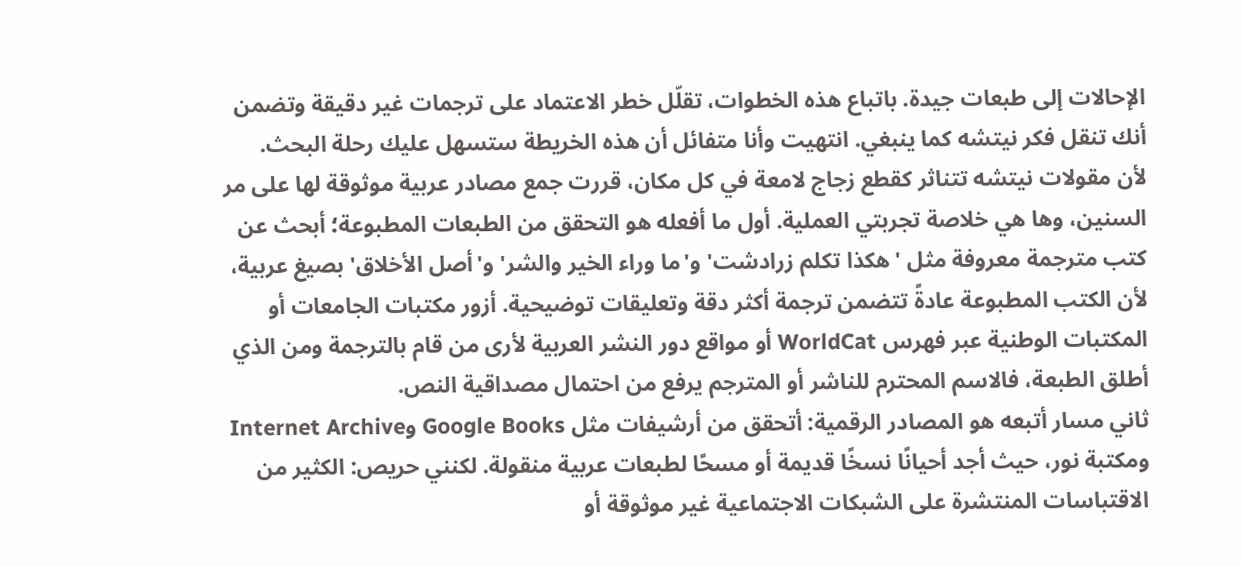الإحالات إلى طبعات جيدة. باتباع هذه الخطوات، تقلّل خطر الاعتماد على ترجمات غير دقيقة وتضمن أنك تنقل فكر نيتشه كما ينبغي. انتهيت وأنا متفائل أن هذه الخريطة ستسهل عليك رحلة البحث.
لأن مقولات نيتشه تتناثر كقطع زجاج لامعة في كل مكان، قررت جمع مصادر عربية موثوقة لها على مر السنين، وها هي خلاصة تجربتي العملية. أول ما أفعله هو التحقق من الطبعات المطبوعة؛ أبحث عن كتب مترجمة معروفة مثل 'هكذا تكلم زرادشت' و'ما وراء الخير والشر' و'أصل الأخلاق' بصيغ عربية، لأن الكتب المطبوعة عادةً تتضمن ترجمة أكثر دقة وتعليقات توضيحية. أزور مكتبات الجامعات أو المكتبات الوطنية عبر فهرس WorldCat أو مواقع دور النشر العربية لأرى من قام بالترجمة ومن الذي أطلق الطبعة، فالاسم المحترم للناشر أو المترجم يرفع من احتمال مصداقية النص.
ثاني مسار أتبعه هو المصادر الرقمية: أتحقق من أرشيفات مثل Google Books وInternet Archive ومكتبة نور، حيث أجد أحيانًا نسخًا قديمة أو مسحًا لطبعات عربية منقولة. لكنني حريص: الكثير من الاقتباسات المنتشرة على الشبكات الاجتماعية غير موثوقة أو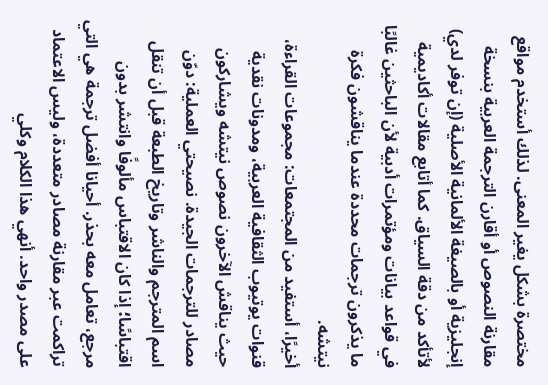مختصرة بشكل يغير المعنى. لذلك أستخدم مواقع مقارنة النصوص أو أقارن الترجمة العربية بنسخة إنجليزية أو بالصيغة الألمانية الأصلية (إن توفر لدي) لأتأكد من دقة السياق. كما أتابع مقالات أكاديمية في قواعد بيانات ومؤتمرات أدبية لأن الباحثين غالبًا ما يذكرون ترجمات محددة عندما يناقشون فكرة نيتشه.
أخيرًا، أستفيد من المجتمعات: مجموعات القراءة، قنوات يوتيوب الثقافية العربية، ومدونات نقدية حيث يناقش الآخرون نصوص نيتشه ويشاركون مصادر للترجمات الجيدة. نصيحتي العملية: دوّن اسم المترجم والناشر وتاريخ الطبعة قبل أن تنقل اقتباسًا؛ إذا كان الاقتباس مألوفًا وانتشر بدون مرجع، تعامل معه بحذر. أحيانا أفضل ترجمة هي التي تراكمت عبر مقارنة مصادر متعددة، وليس الاعتماد على مصدر واحد. أنهي هذا الكلام وكلي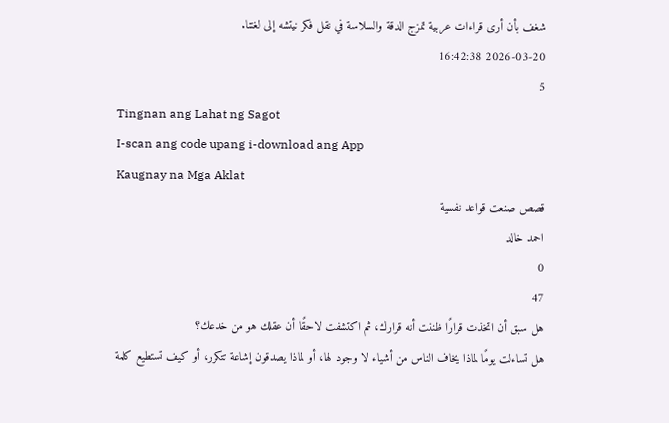شغف بأن أرى قراءات عربية تمزج الدقة والسلاسة في نقل فكر نيتشه إلى لغتنا.
2026-03-20 16:42:38
5
Tingnan ang Lahat ng Sagot
I-scan ang code upang i-download ang App
Kaugnay na Mga Aklat
قصص صنعت قواعد نفسية
احمد خالد
0
47
هل سبق أن اتخذت قرارًا ظننت أنه قرارك، ثم اكتشفت لاحقًا أن عقلك هو من خدعك؟
هل تساءلت يومًا لماذا يخاف الناس من أشياء لا وجود لها، أو لماذا يصدقون إشاعة تتكرر، أو كيف تستطيع كلمة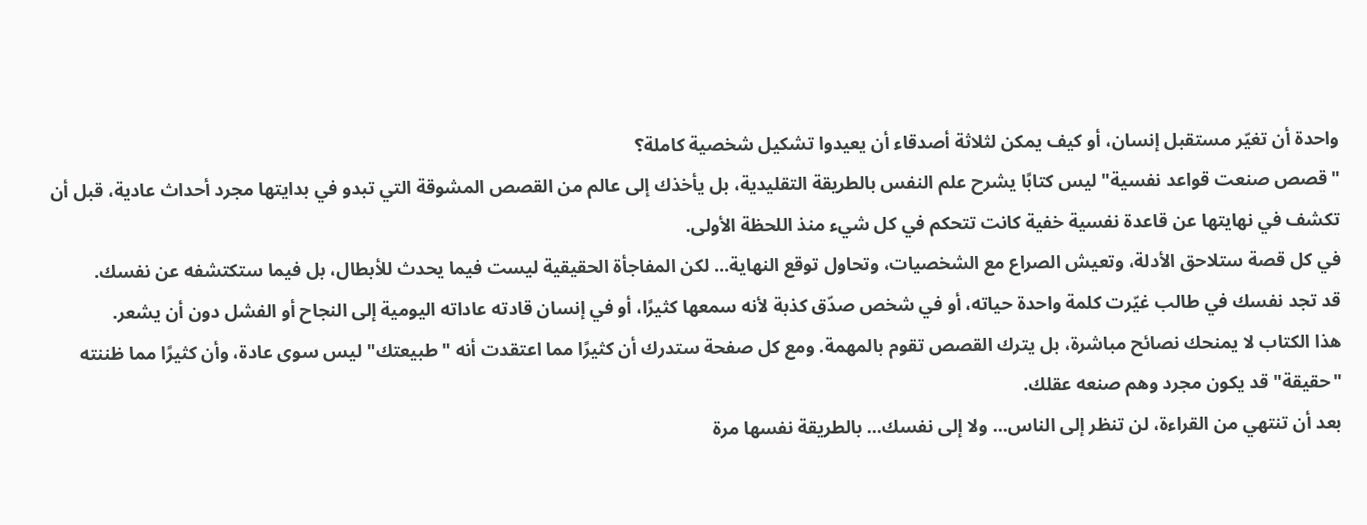واحدة أن تغيّر مستقبل إنسان، أو كيف يمكن لثلاثة أصدقاء أن يعيدوا تشكيل شخصية كاملة؟
"قصص صنعت قواعد نفسية" ليس كتابًا يشرح علم النفس بالطريقة التقليدية، بل يأخذك إلى عالم من القصص المشوقة التي تبدو في بدايتها مجرد أحداث عادية، قبل أن تكشف في نهايتها عن قاعدة نفسية خفية كانت تتحكم في كل شيء منذ اللحظة الأولى.
في كل قصة ستلاحق الأدلة، وتعيش الصراع مع الشخصيات، وتحاول توقع النهاية... لكن المفاجأة الحقيقية ليست فيما يحدث للأبطال، بل فيما ستكتشفه عن نفسك.
قد تجد نفسك في طالب غيّرت كلمة واحدة حياته، أو في شخص صدّق كذبة لأنه سمعها كثيرًا، أو في إنسان قادته عاداته اليومية إلى النجاح أو الفشل دون أن يشعر.
هذا الكتاب لا يمنحك نصائح مباشرة، بل يترك القصص تقوم بالمهمة. ومع كل صفحة ستدرك أن كثيرًا مما اعتقدت أنه "طبيعتك" ليس سوى عادة، وأن كثيرًا مما ظننته "حقيقة" قد يكون مجرد وهم صنعه عقلك.
بعد أن تنتهي من القراءة، لن تنظر إلى الناس... ولا إلى نفسك... بالطريقة نفسها مرة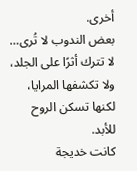أخرى.
بعض الندوب لا تُرى…
لا تترك أثرًا على الجلد، ولا تكشفها المرايا، لكنها تسكن الروح للأبد.
كانت خديجة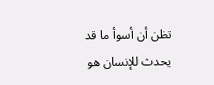تظن أن أسوأ ما قد يحدث للإنسان هو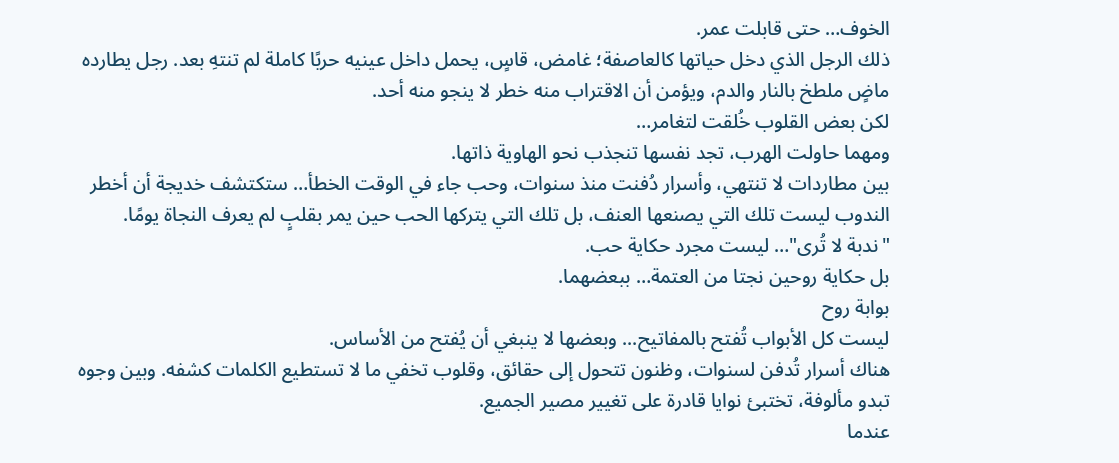الخوف… حتى قابلت عمر.
ذلك الرجل الذي دخل حياتها كالعاصفة؛ غامض، قاسٍ، يحمل داخل عينيه حربًا كاملة لم تنتهِ بعد. رجل يطارده ماضٍ ملطخ بالنار والدم، ويؤمن أن الاقتراب منه خطر لا ينجو منه أحد.
لكن بعض القلوب خُلقت لتغامر…
ومهما حاولت الهرب، تجد نفسها تنجذب نحو الهاوية ذاتها.
بين مطاردات لا تنتهي، وأسرار دُفنت منذ سنوات، وحب جاء في الوقت الخطأ… ستكتشف خديجة أن أخطر الندوب ليست تلك التي يصنعها العنف، بل تلك التي يتركها الحب حين يمر بقلبٍ لم يعرف النجاة يومًا.
"ندبة لا تُرى"… ليست مجرد حكاية حب.
بل حكاية روحين نجتا من العتمة… ببعضهما.
بوابة روح
ليست كل الأبواب تُفتح بالمفاتيح... وبعضها لا ينبغي أن يُفتح من الأساس.
هناك أسرار تُدفن لسنوات، وظنون تتحول إلى حقائق، وقلوب تخفي ما لا تستطيع الكلمات كشفه. وبين وجوه تبدو مألوفة، تختبئ نوايا قادرة على تغيير مصير الجميع.
عندما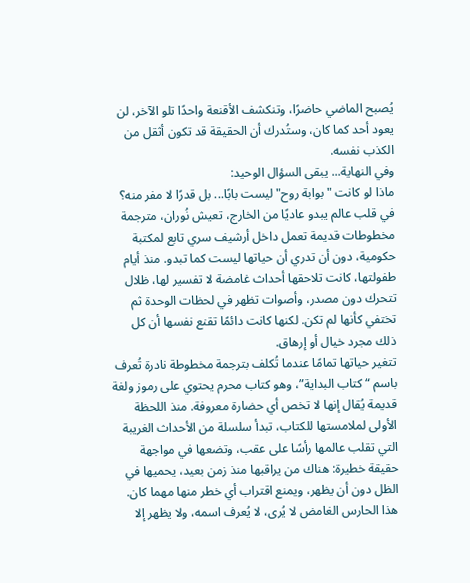يُصبح الماضي حاضرًا، وتنكشف الأقنعة واحدًا تلو الآخر، لن يعود أحد كما كان، وستُدرك أن الحقيقة قد تكون أثقل من الكذب نفسه.
وفي النهاية... يبقى السؤال الوحيد:
ماذا لو كانت "بوابة روح" ليست بابًا... بل قدرًا لا مفر منه؟
في قلب عالم يبدو عاديًا من الخارج، تعيش نُوران، مترجمة مخطوطات قديمة تعمل داخل أرشيف سري تابع لمكتبة حكومية، دون أن تدري أن حياتها ليست كما تبدو. منذ أيام طفولتها، كانت تلاحقها أحداث غامضة لا تفسير لها، ظلال تتحرك دون مصدر، وأصوات تظهر في لحظات الوحدة ثم تختفي كأنها لم تكن. لكنها كانت دائمًا تقنع نفسها أن كل ذلك مجرد خيال أو إرهاق.
تتغير حياتها تمامًا عندما تُكلف بترجمة مخطوطة نادرة تُعرف باسم “كتاب البداية”، وهو كتاب محرم يحتوي على رموز ولغة قديمة يُقال إنها لا تخص أي حضارة معروفة. منذ اللحظة الأولى لملامستها للكتاب، تبدأ سلسلة من الأحداث الغريبة التي تقلب عالمها رأسًا على عقب، وتضعها في مواجهة حقيقة خطيرة: هناك من يراقبها منذ زمن بعيد، يحميها في الظل دون أن يظهر، ويمنع اقتراب أي خطر منها مهما كان.
هذا الحارس الغامض لا يُرى، لا يُعرف اسمه، ولا يظهر إلا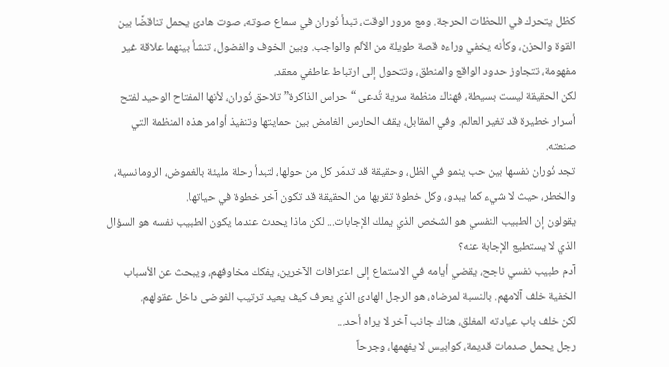كظل يتحرك في اللحظات الحرجة. ومع مرور الوقت، تبدأ نُوران في سماع صوته، صوت هادئ يحمل تناقضًا بين القوة والحزن، وكأنه يخفي وراءه قصة طويلة من الألم والواجب. وبين الخوف والفضول، تنشأ بينهما علاقة غير مفهومة، تتجاوز حدود الواقع والمنطق، وتتحول إلى ارتباط عاطفي معقد.
لكن الحقيقة ليست بسيطة، فهناك منظمة سرية تُدعى “حراس الذاكرة” تلاحق نُوران، لأنها المفتاح الوحيد لفتح أسرار خطيرة قد تغير العالم. وفي المقابل، يقف الحارس الغامض بين حمايتها وتنفيذ أوامر هذه المنظمة التي صنعته.
تجد نُوران نفسها بين حب ينمو في الظل، وحقيقة قد تدمّر كل من حولها، لتبدأ رحلة مليئة بالغموض، الرومانسية، والخطر، حيث لا شيء كما يبدو، وكل خطوة تقربها من الحقيقة قد تكون آخر خطوة في حياتها.
يقولون إن الطبيب النفسي هو الشخص الذي يملك الإجابات... لكن ماذا يحدث عندما يكون الطبيب نفسه هو السؤال الذي لا يستطيع الإجابة عنه؟
آدم طبيب نفسي ناجح، يقضي أيامه في الاستماع إلى اعترافات الآخرين، يفكك مخاوفهم، ويبحث عن الأسباب الخفية خلف آلامهم. بالنسبة لمرضاه، هو الرجل الهادئ الذي يعرف كيف يعيد ترتيب الفوضى داخل عقولهم.
لكن خلف باب عيادته المغلق، هناك جانب آخر لا يراه أحد...
رجل يحمل صدمات قديمة، كوابيس لا يفهمها، وجرحاً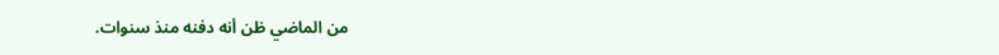من الماضي ظن أنه دفنه منذ سنوات.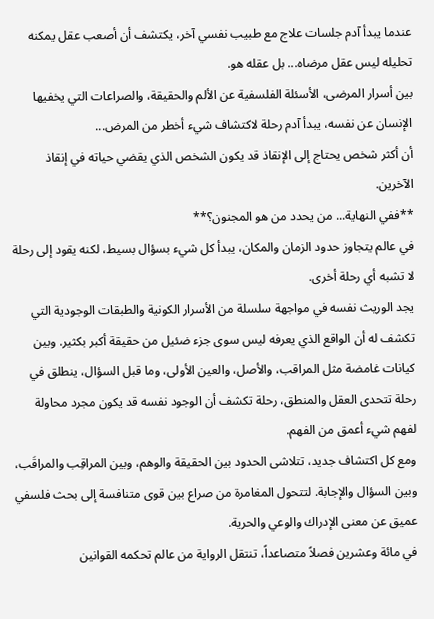عندما يبدأ آدم جلسات علاج مع طبيب نفسي آخر، يكتشف أن أصعب عقل يمكنه تحليله ليس عقل مرضاه... بل عقله هو.
بين أسرار المرضى، الأسئلة الفلسفية عن الألم والحقيقة، والصراعات التي يخفيها الإنسان عن نفسه، يبدأ آدم رحلة لاكتشاف شيء أخطر من المرض...
أن أكثر شخص يحتاج إلى الإنقاذ قد يكون الشخص الذي يقضي حياته في إنقاذ الآخرين.
**ففي النهاية... من يحدد من هو المجنون؟**
في عالم يتجاوز حدود الزمان والمكان، يبدأ كل شيء بسؤال بسيط، لكنه يقود إلى رحلة لا تشبه أي رحلة أخرى.
يجد الوريث نفسه في مواجهة سلسلة من الأسرار الكونية والطبقات الوجودية التي تكشف له أن الواقع الذي يعرفه ليس سوى جزء ضئيل من حقيقة أكبر بكثير. وبين كيانات غامضة مثل المراقب، والأصل، والعين الأولى، وما قبل السؤال، ينطلق في رحلة تتحدى العقل والمنطق، رحلة تكشف أن الوجود نفسه قد يكون مجرد محاولة لفهم شيء أعمق من الفهم.
ومع كل اكتشاف جديد، تتلاشى الحدود بين الحقيقة والوهم، وبين المراقِب والمراقَب، وبين السؤال والإجابة. لتتحول المغامرة من صراع بين قوى متنافسة إلى بحث فلسفي عميق عن معنى الإدراك والوعي والحرية.
في مائة وعشرين فصلاً متصاعداً، تنتقل الرواية من عالم تحكمه القوانين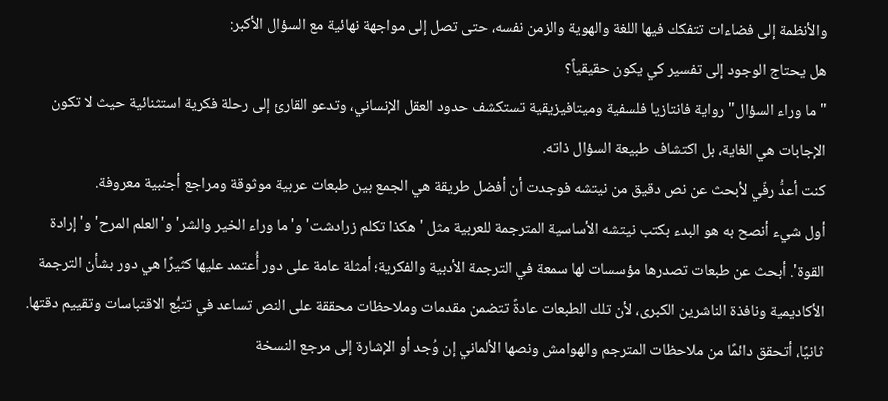والأنظمة إلى فضاءات تتفكك فيها اللغة والهوية والزمن نفسه، حتى تصل إلى مواجهة نهائية مع السؤال الأكبر:
هل يحتاج الوجود إلى تفسير كي يكون حقيقياً؟
"ما وراء السؤال" رواية فانتازيا فلسفية وميتافيزيقية تستكشف حدود العقل الإنساني، وتدعو القارئ إلى رحلة فكرية استثنائية حيث لا تكون الإجابات هي الغاية، بل اكتشاف طبيعة السؤال ذاته.
كنت أعدُّ رفّي لأبحث عن نص دقيق من نيتشه فوجدت أن أفضل طريقة هي الجمع بين طبعات عربية موثوقة ومراجع أجنبية معروفة.
أول شيء أنصح به هو البدء بكتب نيتشه الأساسية المترجمة للعربية مثل 'هكذا تكلم زرادشت' و'ما وراء الخير والشر' و'العلم المرح' و'إرادة القوة'. أبحث عن طبعات تصدرها مؤسسات لها سمعة في الترجمة الأدبية والفكرية؛ أمثلة عامة على دور أُعتمد عليها كثيرًا هي دور بشأن الترجمة الأكاديمية ونافذة الناشرين الكبرى، لأن تلك الطبعات عادةً تتضمن مقدمات وملاحظات محققة على النص تساعد في تتبُّع الاقتباسات وتقييم دقتها.
ثانيًا، أتحقق دائمًا من ملاحظات المترجم والهوامش ونصها الألماني إن وُجد أو الإشارة إلى مرجع النسخة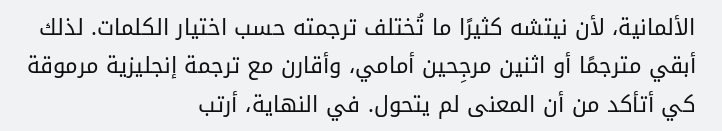الألمانية، لأن نيتشه كثيرًا ما تُختلف ترجمته حسب اختيار الكلمات. لذلك أبقي مترجمًا أو اثنين مرجِحين أمامي، وأقارن مع ترجمة إنجليزية مرموقة كي أتأكد من أن المعنى لم يتحول. في النهاية، أرتب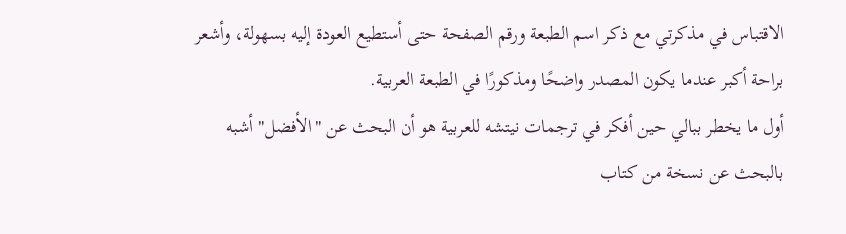الاقتباس في مذكرتي مع ذكر اسم الطبعة ورقم الصفحة حتى أستطيع العودة إليه بسهولة، وأشعر براحة أكبر عندما يكون المصدر واضحًا ومذكورًا في الطبعة العربية.
أول ما يخطر ببالي حين أفكر في ترجمات نيتشه للعربية هو أن البحث عن "الأفضل" أشبه بالبحث عن نسخة من كتاب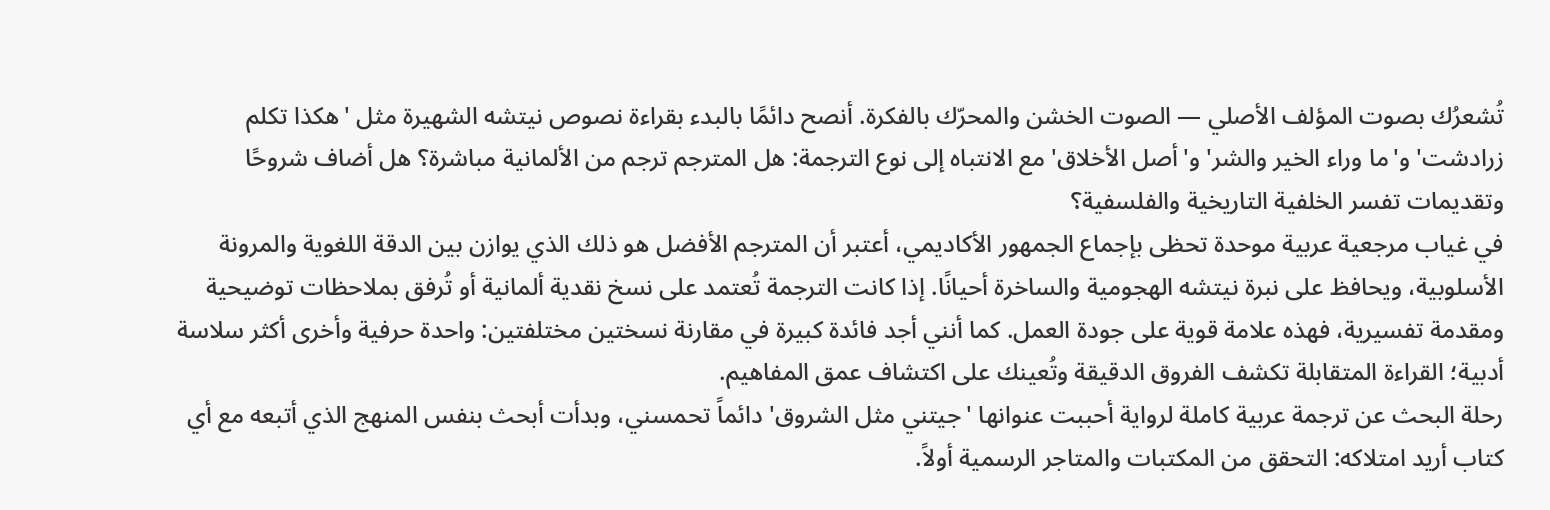تُشعرُك بصوت المؤلف الأصلي — الصوت الخشن والمحرّك بالفكرة. أنصح دائمًا بالبدء بقراءة نصوص نيتشه الشهيرة مثل 'هكذا تكلم زرادشت' و'ما وراء الخير والشر' و'أصل الأخلاق' مع الانتباه إلى نوع الترجمة: هل المترجم ترجم من الألمانية مباشرة؟ هل أضاف شروحًا وتقديمات تفسر الخلفية التاريخية والفلسفية؟
في غياب مرجعية عربية موحدة تحظى بإجماع الجمهور الأكاديمي، أعتبر أن المترجم الأفضل هو ذلك الذي يوازن بين الدقة اللغوية والمرونة الأسلوبية، ويحافظ على نبرة نيتشه الهجومية والساخرة أحيانًا. إذا كانت الترجمة تُعتمد على نسخ نقدية ألمانية أو تُرفق بملاحظات توضيحية ومقدمة تفسيرية، فهذه علامة قوية على جودة العمل. كما أنني أجد فائدة كبيرة في مقارنة نسختين مختلفتين: واحدة حرفية وأخرى أكثر سلاسة أدبية؛ القراءة المتقابلة تكشف الفروق الدقيقة وتُعينك على اكتشاف عمق المفاهيم.
رحلة البحث عن ترجمة عربية كاملة لرواية أحببت عنوانها 'جيتني مثل الشروق' دائماً تحمسني، وبدأت أبحث بنفس المنهج الذي أتبعه مع أي كتاب أريد امتلاكه: التحقق من المكتبات والمتاجر الرسمية أولاً.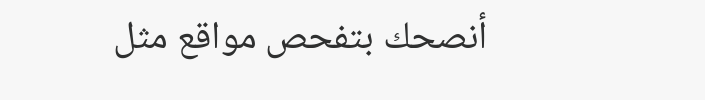أنصحك بتفحص مواقع مثل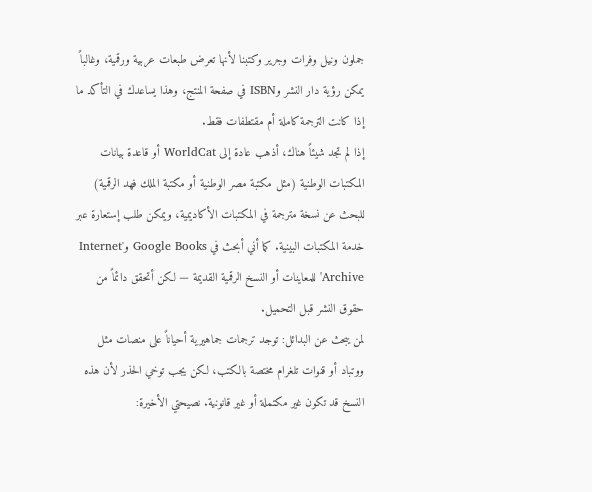جملون ونيل وفرات وجرير وكتبنا لأنها تعرض طبعات عربية ورقمية، وغالباً يمكن رؤية دار النشر وISBN في صفحة المنتج، وهذا يساعدك في التأكد ما إذا كانت الترجمة كاملة أم مقتطفات فقط.
إذا لم تجد شيئاً هناك، أذهب عادة إلى WorldCat أو قاعدة بيانات المكتبات الوطنية (مثل مكتبة مصر الوطنية أو مكتبة الملك فهد الرقمية) للبحث عن نسخة مترجمة في المكتبات الأكاديمية، ويمكن طلب إستعارة عبر خدمة المكتبات البينية. كما أني أبحث في Google Books و'Internet Archive' للمعاينات أو النسخ الرقمية القديمة — لكن أتحقق دائماً من حقوق النشر قبل التحميل.
لمن يبحث عن البدائل: توجد ترجمات جماهيرية أحياناً على منصات مثل ووتباد أو قنوات تلغرام مختصة بالكتب، لكن يجب توخي الحذر لأن هذه النسخ قد تكون غير مكتملة أو غير قانونية. نصيحتي الأخيرة: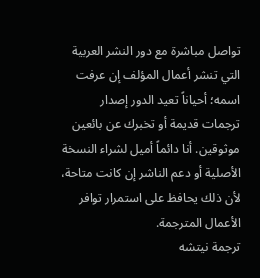تواصل مباشرة مع دور النشر العربية التي تنشر أعمال المؤلف إن عرفت اسمه؛ أحياناً تعيد الدور إصدار ترجمات قديمة أو تخبرك عن بائعين موثوقين. أنا دائماً أميل لشراء النسخة الأصلية أو دعم الناشر إن كانت متاحة، لأن ذلك يحافظ على استمرار توافر الأعمال المترجمة.
ترجمة نيتشه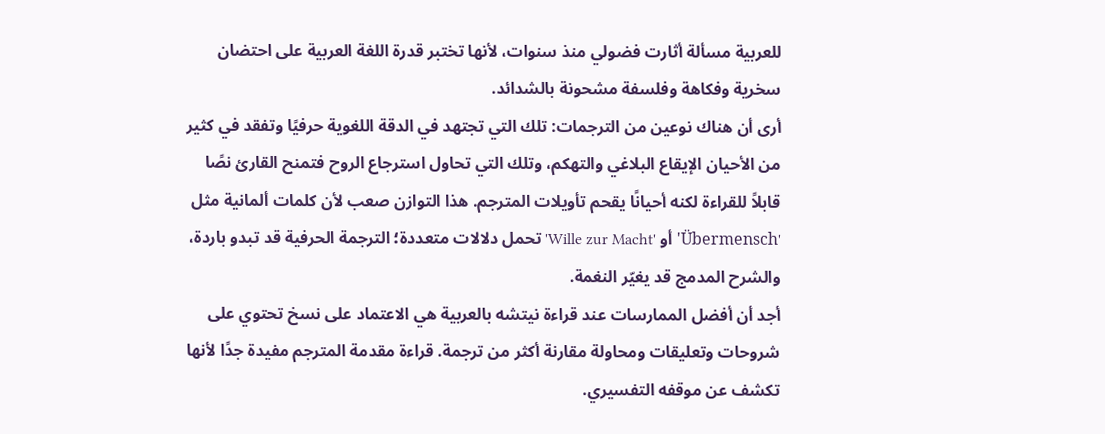للعربية مسألة أثارت فضولي منذ سنوات، لأنها تختبر قدرة اللغة العربية على احتضان سخرية وفكاهة وفلسفة مشحونة بالشدائد.
أرى أن هناك نوعين من الترجمات: تلك التي تجتهد في الدقة اللغوية حرفيًا وتفقد في كثير من الأحيان الإيقاع البلاغي والتهكم، وتلك التي تحاول استرجاع الروح فتمنح القارئ نصًا قابلاً للقراءة لكنه أحيانًا يقحم تأويلات المترجم. هذا التوازن صعب لأن كلمات ألمانية مثل 'Übermensch' أو 'Wille zur Macht' تحمل دلالات متعددة؛ الترجمة الحرفية قد تبدو باردة، والشرح المدمج قد يغيّر النغمة.
أجد أن أفضل الممارسات عند قراءة نيتشه بالعربية هي الاعتماد على نسخ تحتوي على شروحات وتعليقات ومحاولة مقارنة أكثر من ترجمة. قراءة مقدمة المترجم مفيدة جدًا لأنها تكشف عن موقفه التفسيري.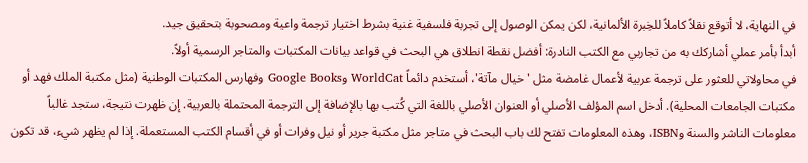في النهاية، لا أتوقع نقلاً كاملاً للخِبرة الألمانية، لكن يمكن الوصول إلى تجربة فلسفية غنية بشرط اختيار ترجمة واعية ومصحوبة بتحقيق جيد.
أبدأ بأمر عملي أشاركك به من تجاربي مع الكتب النادرة: أفضل نقطة انطلاق هي البحث في قواعد بيانات المكتبات والمتاجر الرسمية أولاً.
في محاولاتي للعثور على ترجمة عربية لأعمال غامضة مثل 'خيال مآتة'، أستخدم دائماً WorldCat وGoogle Books وفهارس المكتبات الوطنية (مثل مكتبة الملك فهد أو مكتبات الجامعات المحلية). أدخل اسم المؤلف الأصلي أو العنوان الأصلي باللغة التي كُتب بها بالإضافة إلى الترجمة المحتملة بالعربية. إن ظهرت نتيجة، ستجد غالباً معلومات الناشر والسنة وISBN، وهذه المعلومات تفتح لك باب البحث في متاجر مثل مكتبة جرير أو نيل وفرات أو في أقسام الكتب المستعملة. إذا لم يظهر شيء، قد تكون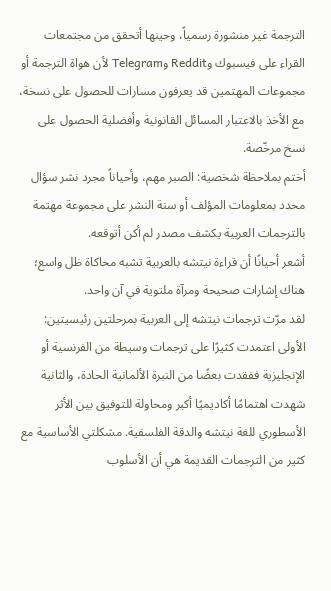الترجمة غير منشورة رسمياً، وحينها أتحقق من مجتمعات القراء على فيسبوك وReddit وTelegram لأن هواة الترجمة أو مجموعات المهتمين قد يعرفون مسارات للحصول على نسخة، مع الأخذ بالاعتبار المسائل القانونية وأفضلية الحصول على نسخ مرخّصة.
أختم بملاحظة شخصية: الصبر مهم، وأحياناً مجرد نشر سؤال محدد بمعلومات المؤلف أو سنة النشر على مجموعة مهتمة بالترجمات العربية يكشف مصدر لم أكن أتوقعه.
أشعر أحيانًا أن قراءة نيتشه بالعربية تشبه محاكاة ظل واسع؛ هناك إشارات صحيحة ومرآة ملتوية في آن واحد.
لقد مرّت ترجمات نيتشه إلى العربية بمرحلتين رئيسيتين: الأولى اعتمدت كثيرًا على ترجمات وسيطة من الفرنسية أو الإنجليزية ففقدت بعضًا من النبرة الألمانية الحادة، والثانية شهدت اهتمامًا أكاديميًا أكبر ومحاولة للتوفيق بين الأثر الأسطوري للغة نيتشه والدقة الفلسفية. مشكلتي الأساسية مع كثير من الترجمات القديمة هي أن الأسلوب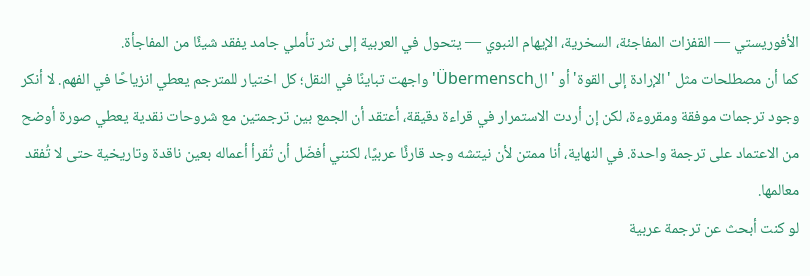الأفوريستي — القفزات المفاجئة، السخرية، الإيهام النبوي — يتحول في العربية إلى نثر تأملي جامد يفقد شيئًا من المفاجأة.
كما أن مصطلحات مثل 'الإرادة إلى القوة' أو 'الÜbermensch' واجهت تباينًا في النقل؛ كل اختيار للمترجم يعطي انزياحًا في الفهم. لا أنكر وجود ترجمات موفقة ومقروءة، لكن إن أردت الاستمرار في قراءة دقيقة، أعتقد أن الجمع بين ترجمتين مع شروحات نقدية يعطي صورة أوضح من الاعتماد على ترجمة واحدة. في النهاية، أنا ممتن لأن نيتشه وجد قارئًا عربيًا، لكنني أفضّل أن تُقرأ أعماله بعين ناقدة وتاريخية حتى لا تُفقد معالمها.
لو كنت أبحث عن ترجمة عربية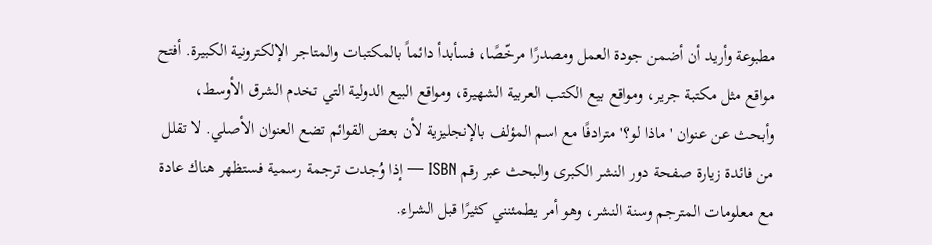مطبوعة وأريد أن أضمن جودة العمل ومصدرًا مرخّصًا، فسأبدأ دائماً بالمكتبات والمتاجر الإلكترونية الكبيرة. أفتح مواقع مثل مكتبة جرير، ومواقع بيع الكتب العربية الشهيرة، ومواقع البيع الدولية التي تخدم الشرق الأوسط، وأبحث عن عنوان 'ماذا لو؟' مترادفًا مع اسم المؤلف بالإنجليزية لأن بعض القوائم تضع العنوان الأصلي. لا تقلل من فائدة زيارة صفحة دور النشر الكبرى والبحث عبر رقم ISBN — إذا وُجدت ترجمة رسمية فستظهر هناك عادة مع معلومات المترجم وسنة النشر، وهو أمر يطمئنني كثيرًا قبل الشراء.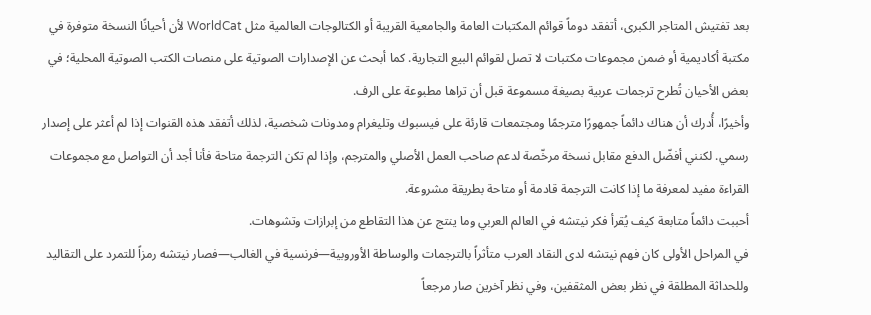بعد تفتيش المتاجر الكبرى، أتفقد دوماً قوائم المكتبات العامة والجامعية القريبة أو الكتالوجات العالمية مثل WorldCat لأن أحيانًا النسخة متوفرة في مكتبة أكاديمية أو ضمن مجموعات مكتبات لا تصل لقوائم البيع التجارية. كما أبحث عن الإصدارات الصوتية على منصات الكتب الصوتية المحلية؛ في بعض الأحيان تُطرح ترجمات عربية بصيغة مسموعة قبل أن تراها مطبوعة على الرف.
وأخيرًا، أُدرك أن هناك دائماً جمهورًا مترجمًا ومجتمعات قارئة على فيسبوك وتليغرام ومدونات شخصية، لذلك أتفقد هذه القنوات إذا لم أعثر على إصدار رسمي. لكنني أفضّل الدفع مقابل نسخة مرخّصة لدعم صاحب العمل الأصلي والمترجم، وإذا لم تكن الترجمة متاحة فأنا أجد أن التواصل مع مجموعات القراءة مفيد لمعرفة ما إذا كانت الترجمة قادمة أو متاحة بطريقة مشروعة.
أحببت دائماً متابعة كيف يُقرأ فكر نيتشه في العالم العربي وما ينتج عن هذا التقاطع من إبرازات وتشوهات.
في المراحل الأولى كان فهم نيتشه لدى النقاد العرب متأثراً بالترجمات والوساطة الأوروبية—فرنسية في الغالب—فصار نيتشه رمزاً للتمرد على التقاليد وللحداثة المطلقة في نظر بعض المثقفين، وفي نظر آخرين صار مرجعاً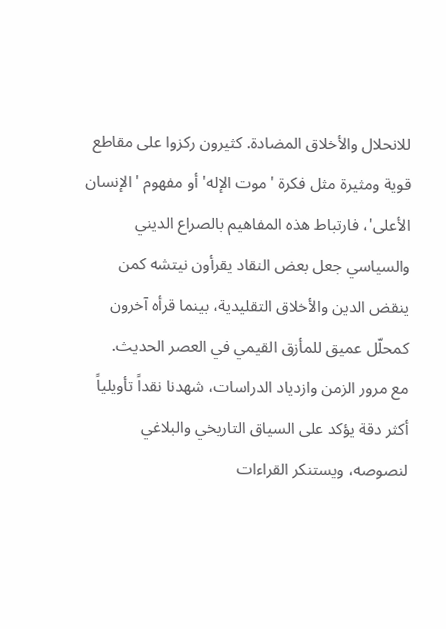للانحلال والأخلاق المضادة. كثيرون ركزوا على مقاطع قوية ومثيرة مثل فكرة 'موت الإله' أو مفهوم 'الإنسان الأعلى'، فارتباط هذه المفاهيم بالصراع الديني والسياسي جعل بعض النقاد يقرأون نيتشه كمن ينقض الدين والأخلاق التقليدية، بينما قرأه آخرون كمحلّل عميق للمأزق القيمي في العصر الحديث.
مع مرور الزمن وازدياد الدراسات، شهدنا نقداً تأويلياً أكثر دقة يؤكد على السياق التاريخي والبلاغي لنصوصه، ويستنكر القراءات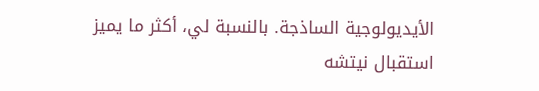الأيديولوجية الساذجة. بالنسبة لي، أكثر ما يميز استقبال نيتشه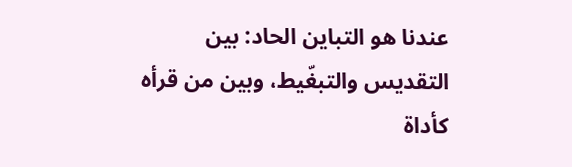عندنا هو التباين الحاد: بين التقديس والتبغّيط، وبين من قرأه كأداة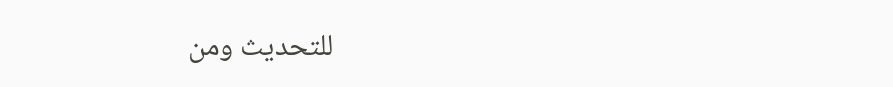للتحديث ومن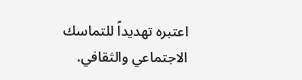اعتبره تهديداً للتماسك الاجتماعي والثقافي.